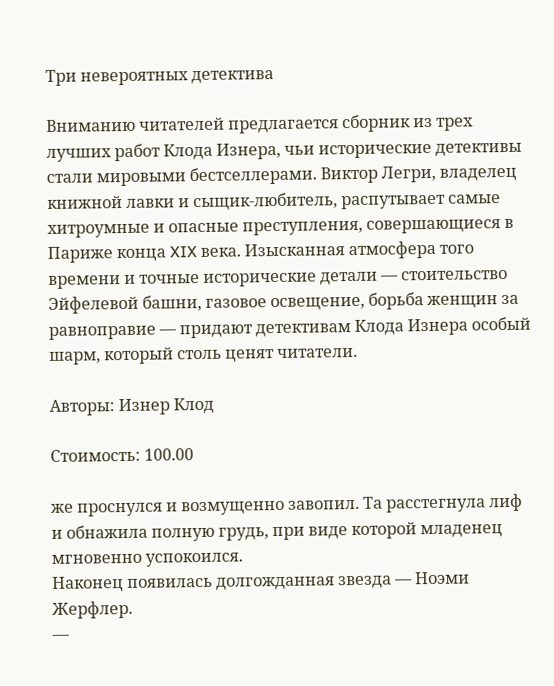Три невероятных детектива

Вниманию читателей предлагается сборник из трех лучших работ Клода Изнера, чьи исторические детективы стали мировыми бестселлерами. Виктор Легри, владелец книжной лавки и сыщик-любитель, распутывает самые хитроумные и опасные преступления, совершающиеся в Париже конца XIX века. Изысканная атмосфера того времени и точные исторические детали — стоительство Эйфелевой башни, газовое освещение, борьба женщин за равноправие — придают детективам Клода Изнера особый шарм, который столь ценят читатели.

Авторы: Изнер Клод

Стоимость: 100.00

же проснулся и возмущенно завопил. Та расстегнула лиф и обнажила полную грудь, при виде которой младенец мгновенно успокоился.
Наконец появилась долгожданная звезда — Ноэми Жерфлер.
—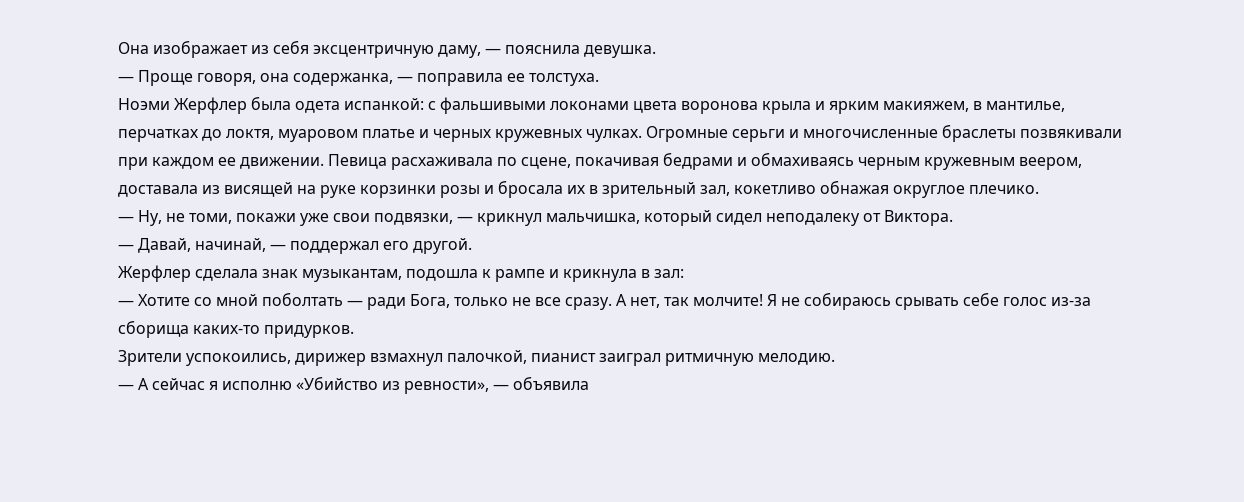Она изображает из себя эксцентричную даму, — пояснила девушка.
— Проще говоря, она содержанка, — поправила ее толстуха.
Ноэми Жерфлер была одета испанкой: с фальшивыми локонами цвета воронова крыла и ярким макияжем, в мантилье, перчатках до локтя, муаровом платье и черных кружевных чулках. Огромные серьги и многочисленные браслеты позвякивали при каждом ее движении. Певица расхаживала по сцене, покачивая бедрами и обмахиваясь черным кружевным веером, доставала из висящей на руке корзинки розы и бросала их в зрительный зал, кокетливо обнажая округлое плечико.
— Ну, не томи, покажи уже свои подвязки, — крикнул мальчишка, который сидел неподалеку от Виктора.
— Давай, начинай, — поддержал его другой.
Жерфлер сделала знак музыкантам, подошла к рампе и крикнула в зал:
— Хотите со мной поболтать — ради Бога, только не все сразу. А нет, так молчите! Я не собираюсь срывать себе голос из-за сборища каких-то придурков.
Зрители успокоились, дирижер взмахнул палочкой, пианист заиграл ритмичную мелодию.
— А сейчас я исполню «Убийство из ревности», — объявила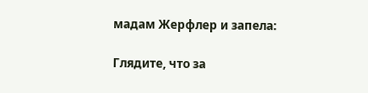мадам Жерфлер и запела:

Глядите, что за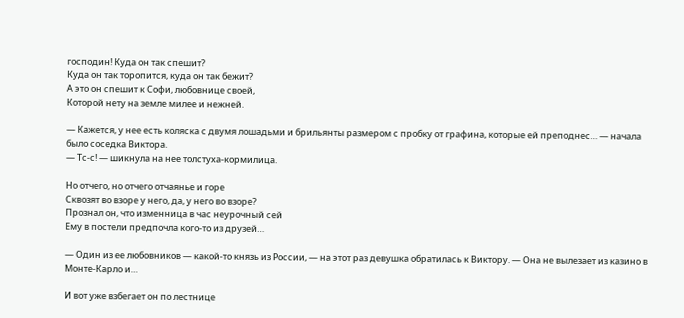господин! Куда он так спешит?
Куда он так торопится, куда он так бежит?
А это он спешит к Софи, любовнице своей,
Которой нету на земле милее и нежней.

— Кажется, у нее есть коляска с двумя лошадьми и брильянты размером с пробку от графина, которые ей преподнес… — начала было соседка Виктора.
— Тс-с! — шикнула на нее толстуха-кормилица.

Но отчего, но отчего отчаянье и горе
Сквозят во взоре у него, да, у него во взоре?
Прознал он, что изменница в час неурочный сей
Ему в постели предпочла кого-то из друзей…

— Один из ее любовников — какой-то князь из России, — на этот раз девушка обратилась к Виктору. — Она не вылезает из казино в Монте-Карло и…

И вот уже взбегает он по лестнице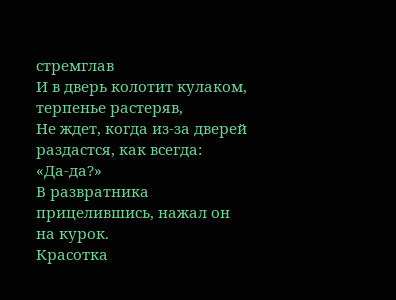стремглав
И в дверь колотит кулаком, терпенье растеряв,
Не ждет, когда из-за дверей раздастся, как всегда:
«Да-да?»
В развратника прицелившись, нажал он на курок.
Красотка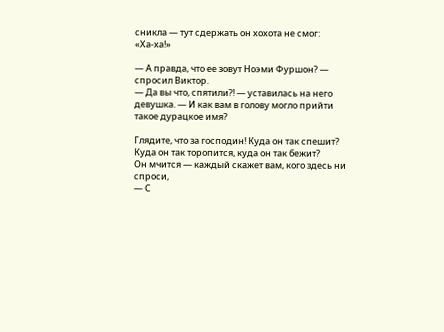сникла — тут сдержать он хохота не смог:
«Ха-ха!»

— А правда, что ее зовут Ноэми Фуршон? — спросил Виктор.
— Да вы что, спятили?! — уставилась на него девушка. — И как вам в голову могло прийти такое дурацкое имя?

Глядите, что за господин! Куда он так спешит?
Куда он так торопится, куда он так бежит?
Он мчится — каждый скажет вам, кого здесь ни спроси,
— С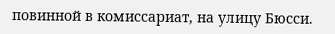повинной в комиссариат, на улицу Бюсси.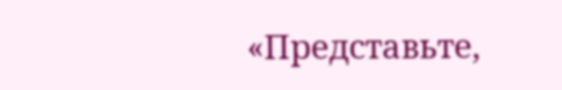«Представьте,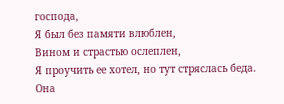господа,
Я был без памяти влюблен,
Вином и страстью ослеплен,
Я проучить ее хотел, но тут стряслась беда.
Она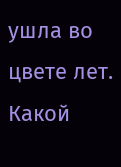ушла во цвете лет. Какой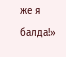же я балда!»